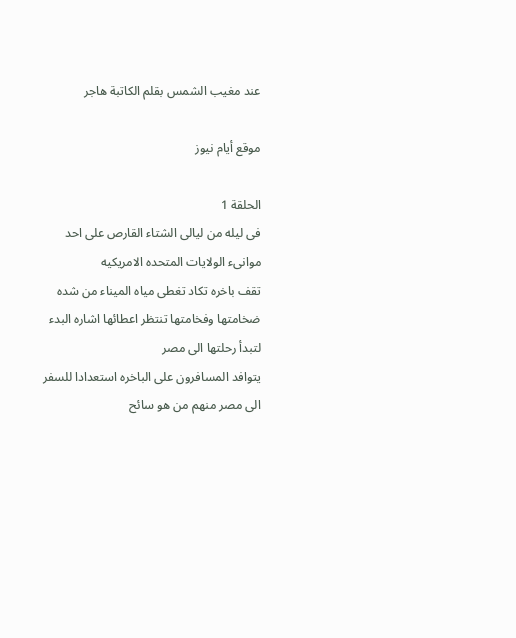عند مغيب الشمس بقلم الكاتبة هاجر

موقع أيام نيوز

الحلقة 1
فى ليله من ليالى الشتاء القارص على احد موانىء الولايات المتحده الامريكيه
تقف باخره تكاد تغطى مياه الميناء من شده ضخامتها وفخامتها تنتظر اعطائها اشاره البدء لتبدأ رحلتها الى مصر
يتوافد المسافرون على الباخره استعدادا للسفر الى مصر منهم من هو سائح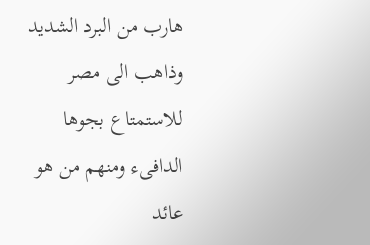هارب من البرد الشديد وذاهب الى مصر للاستمتاع بجوها الدافىء ومنهم من هو عائد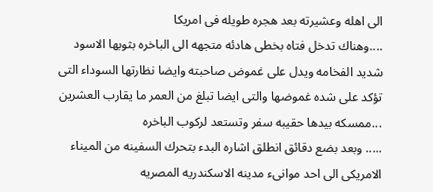الى اهله وعشيرته بعد هجره طويله فى امريكا
....وهناك تدخل فتاه بخطى هادئه متجهه الى الباخره بثوبها الاسود شديد الفخامه ويدل على غموض صاحبته وايضا نظارتها السوداء التى تؤكد على شده غموضها والتى ايضا تبلغ من العمر ما يقارب العشرين ...ممسكه بيدها حقيبه سفر وتستعد لركوب الباخره
..... وبعد بضع دقائق انطلق اشاره البدء بتحرك السفينه من الميناء الامريكى الى احد موانىء مدينه الاسكندريه المصريه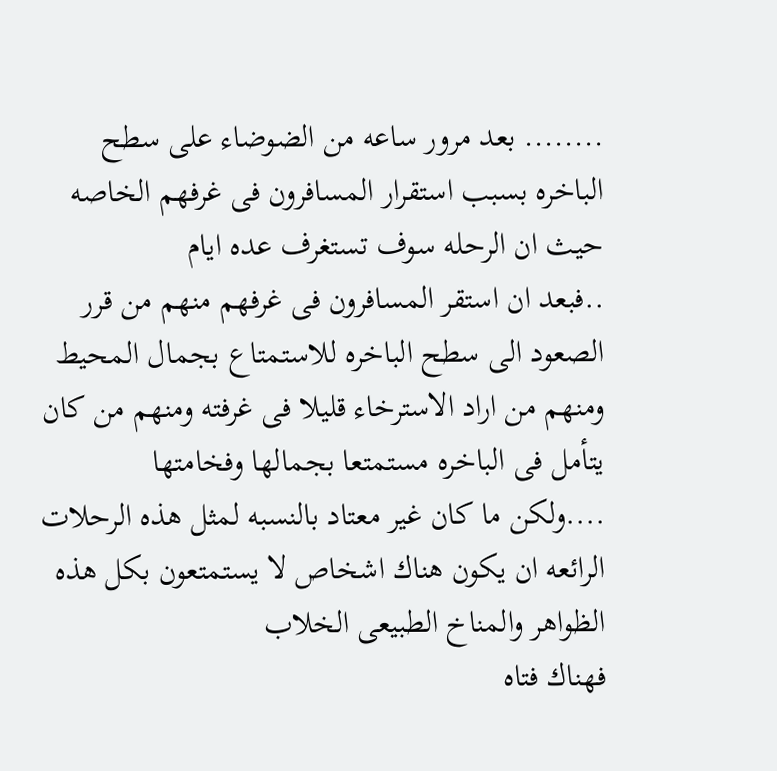........ بعد مرور ساعه من الضوضاء على سطح الباخره بسبب استقرار المسافرون فى غرفهم الخاصه حيث ان الرحله سوف تستغرف عده ايام
..فبعد ان استقر المسافرون فى غرفهم منهم من قرر الصعود الى سطح الباخره للاستمتاع بجمال المحيط ومنهم من اراد الاسترخاء قليلا فى غرفته ومنهم من كان يتأمل فى الباخره مستمتعا بجمالها وفخامتها
....ولكن ما كان غير معتاد بالنسبه لمثل هذه الرحلات الرائعه ان يكون هناك اشخاص لا يستمتعون بكل هذه الظواهر والمناخ الطبيعى الخلاب
فهناك فتاه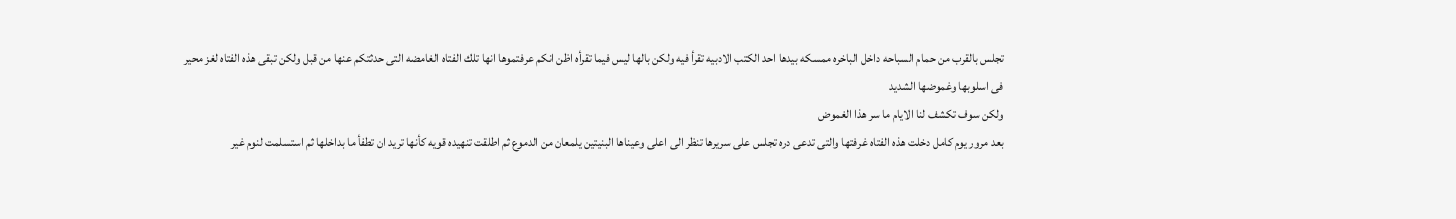تجلس بالقرب من حمام السباحه داخل الباخره ممسكه بيدها احد الكتب الادبيه تقرأ فيه ولكن بالها ليس فيما تقرأه اظن انكم عرفتموها انها تلك الفتاه الغامضه التى حدثتكم عنها من قبل ولكن تبقى هذه الفتاه لغز محير فى اسلوبها وغموضها الشديد
ولكن سوف تكشف لنا الايام ما سر هذا الغموض
بعد مرور يوم كامل دخلت هذه الفتاه غرفتها والتى تدعى دره تجلس على سريرها تنظر الى اعلى وعيناها البنيتين يلمعان من الدموع ثم اطلقت تنهيده قويه كأنها تريد ان تطفأ ما بداخلها ثم استسلمت لنوم غير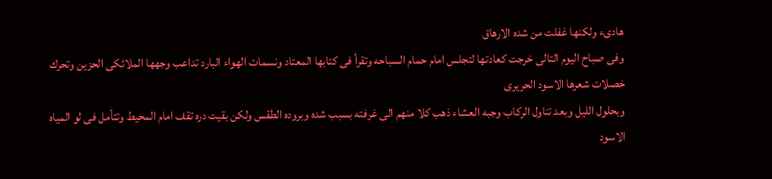هادىء ولكنها غفلت من شده الارهاق
وفى صباح اليوم التالى خرجت كعادتها لتجلس امام حمام السباحه وتقرأ فى كتابها المعتاد ونسمات الهواء البارد تداعب وجهها الملائكى الحزين وتحرك خصلات شعرها الاسود الحريرى
وبحلول الليل وبعد تناول الركاب وجبه العشاء ذهب كلا منهم الى غرفته بسبب شده وبروده الطقس ولكن بقيت دره تقف امام المحيط وتتأمل فى لو المياه الاسود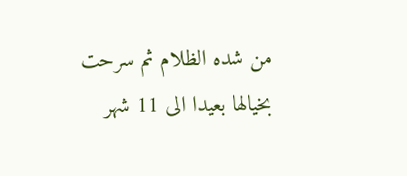من شده الظلام ثم سرحت بخيالها بعيدا الى 11 شهر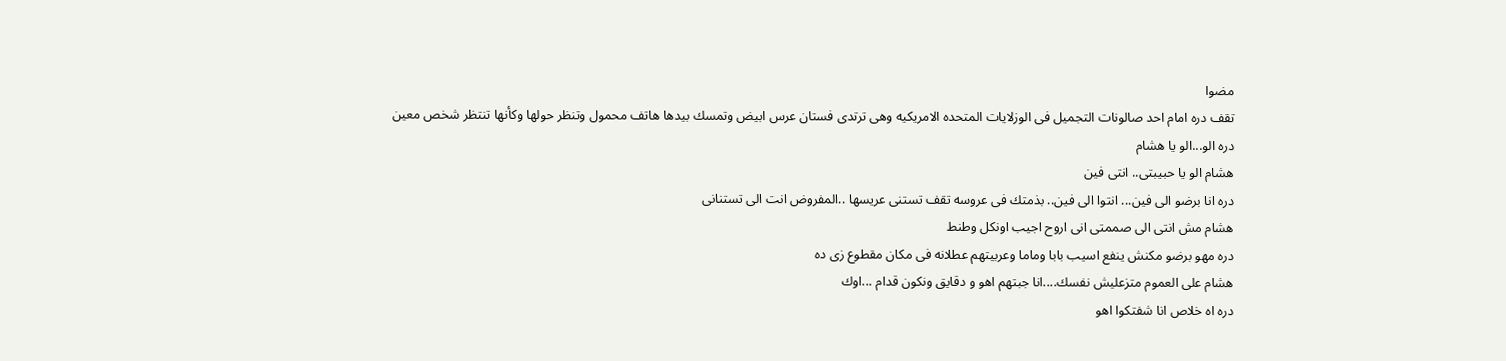مضوا
تقف دره امام احد صالونات التجميل فى الوزلايات المتحده الامريكيه وهى ترتدى فستان عرس ابيض وتمسك بيدها هاتف محمول وتنظر حولها وكأنها تنتظر شخص معين
دره الو...الو يا هشام
هشام الو يا حبيبتى.. انتى فين
دره انا برضو الى فين... انتوا الى فين.. بذمتك فى عروسه تقف تستنى عريسها ..المفروض انت الى تستنانى
هشام مش انتى الى صممتى انى اروح اجيب اونكل وطنط
دره مهو برضو مكنش ينفع اسيب بابا وماما وعربيتهم عطلانه فى مكان مقطوع زى ده
هشام على العموم متزعليش نفسك....انا جبتهم اهو و دقايق ونكون قدام ...اوك
دره اه خلاص انا شفتكوا اهو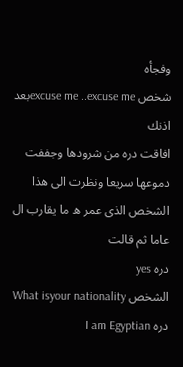وفجأه
شخص excuse me ..excuse meبعد اذنك
افاقت دره من شرودها وجففت دموعها سريعا ونظرت الى هذا الشخص الذى عمر ه ما يقارب ال عاما ثم قالت
دره yes
الشخص What isyour nationality
دره I am Egyptian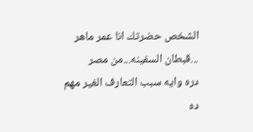الشخص حضرتك انا عمر ماهر ...قبطان السفينه...من مصر
دره وايه سبب التعارف الغير مهم ده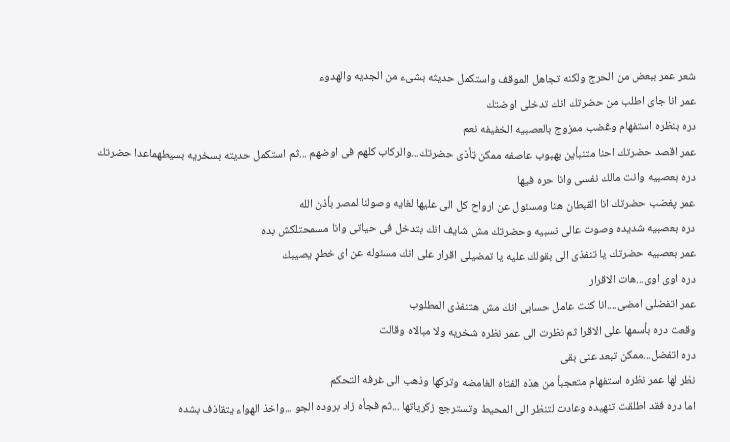شعر عمر ببعض من الحرج ولكنه تجاهل الموقف واستكمل حديثه بشىء من الجديه والهدوء
عمر انا جاى اطلب من حضرتك انك تدخلى اوضتك
دره بنظره استفهام وڠضب ممزوج بالعصبيه الخفيفه نعم
عمر اقصد حضرتك احنا متنبأين بهبوب عاصفه ممكن ټأذى حضرتك...والركاب كلهم فى اوضهم ...ثم استكمل حديته بسخريه بسيطهماعدا حضرتك
دره بعصبيه وانت مالك نفسى وانا حره فيها
عمر پغضب حضرتك انا القبطان هنا ومسئول عن ارواح كل الى عليها لغايه وصولنا لمصر بأذن الله
دره بعصبيه شديده وصوت عالى نسبيه وحضرتك مش شايف انك بتدخل فى حياتى وانا مسمحتلكش بده
عمر بعصبيه حضرتك يا تنفذى الى بقولك عليه يا تمضيلى اقرار على انك مسئوله عن اى خطړ يصيبك
دره اوى اوى...هات الاقرار
عمر اتفضلى امضى....انا كنت عامل حسابى انك مش هتنفذى المطلوب
وقعت دره بأسمها على الاقرا ثم نظرت الى عمر نظره شخريه ولا مبالاه وقالت
دره اتفضل...ممكن تبعد عنى بقى
نظر لها عمر نظره استفهام متعجبأ من هذه الفتاه الغامضه وتركها وذهب الى غرفه التحكم
اما دره فقد اطلقت تنهيده وعادت لتنظر الى المحيط وتسترجع زكرياتها ...ثم فجأه زاد بروده الجو ...واخذ الهواء يتقاذف بشده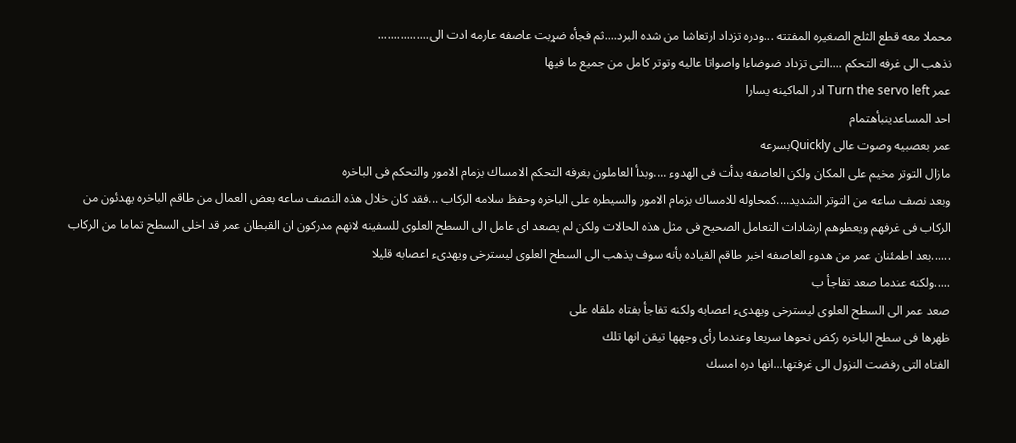محملا معه قطع الثلج الصغيره المفتته ...ودره تزداد ارتعاشا من شده البرد....ثم فجأه ضړبت عاصفه عارمه ادت الى................
نذهب الى غرفه التحكم ....التى تزداد ضوضاءا واصواتا عاليه وتوتر كامل من جميع ما فيها
عمر Turn the servo left ادر الماكينه يسارا
احد المساعدينبأهتمام
عمر بعصبيه وصوت عالى Quicklyبسرعه
مازال التوتر مخيم على المكان ولكن العاصفه بدأت فى الهدوء ....وبدأ العاملون بغرفه التحكم الامساك بزمام الامور والتحكم فى الباخره
وبعد نصف ساعه من التوتر الشديد....كمحاوله للامساك بزمام الامور والسيطره على الباخره وحفظ سلامه الركاب ...فقد كان خلال هذه النصف ساعه بعض العمال من طاقم الباخره يهدئون من الركاب فى غرفهم ويعطوهم ارشادات التعامل الصحيح فى مثل هذه الحالات ولكن لم يصعد اى عامل الى السطح العلوى للسفينه لانهم مدركون ان القبطان عمر قد اخلى السطح تماما من الركاب
......بعد اطمئنان عمر من هدوء العاصفه اخبر طاقم القياده بأنه سوف يذهب الى السطح العلوى ليسترخى ويهدىء اعصابه قليلا
.....ولكنه عندما صعد تفاجأ ب
صعد عمر الى السطح العلوى ليسترخى ويهدىء اعصابه ولكنه تفاجأ بفتاه ملقاه على
ظهرها فى سطح الباخره ركض نحوها سريعا وعندما رأى وجهها تيقن انها تلك
الفتاه التى رفضت النزول الى غرفتها...انها دره امسك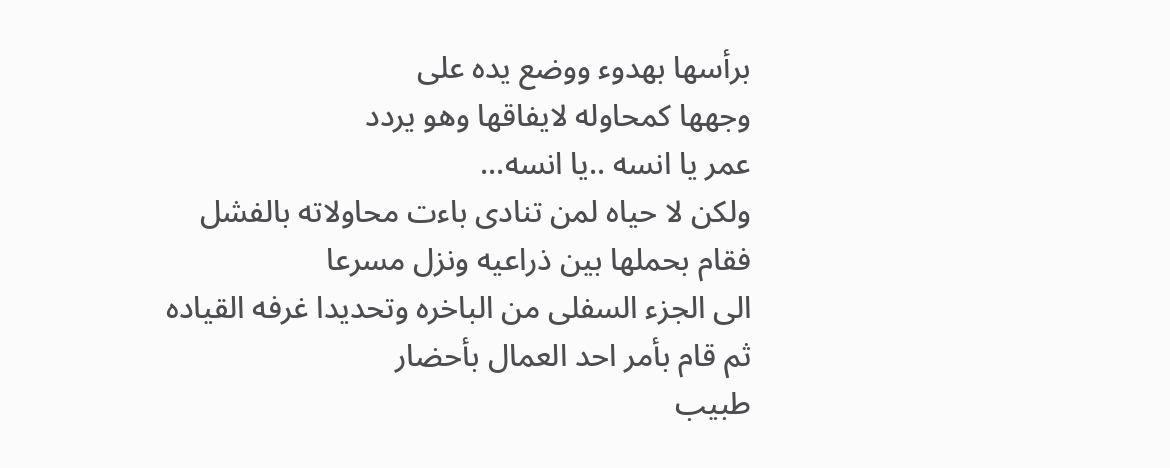برأسها بهدوء ووضع يده على
وجهها كمحاوله لايفاقها وهو يردد
عمر يا انسه ..يا انسه...
ولكن لا حياه لمن تنادى باءت محاولاته بالفشل فقام بحملها بين ذراعيه ونزل مسرعا
الى الجزء السفلى من الباخره وتحديدا غرفه القياده ثم قام بأمر احد العمال بأحضار
طبيب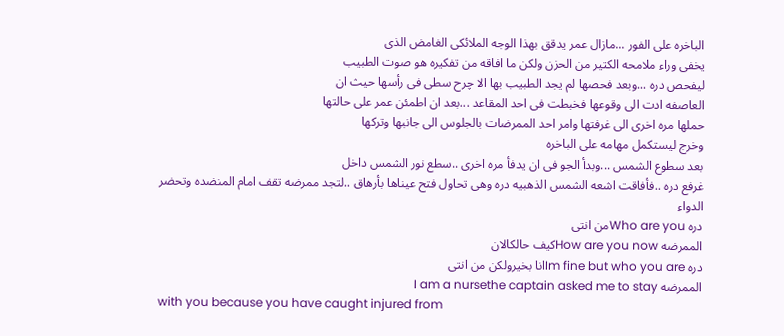الباخره على الفور ...مازال عمر يدقق بهذا الوجه الملائكى الغامض الذى
يخفى وراء ملامحه الكتير من الحزن ولكن ما افاقه من تفكيره هو صوت الطبيب
ليفحص دره ...وبعد فحصها لم يجد الطبيب بها الا چرح سطى فى رأسها حيث ان
العاصفه ادت الى وقوعها فخبطت فى احد المقاعد ...بعد ان اطمئن عمر على حالتها
حملها مره اخرى الى غرفتها وامر احد الممرضات بالجلوس الى جانبها وتركها
وخرج ليستكمل مهامه على الباخره
بعد سطوع الشمس ...وبدأ الجو فى ان يدفأ مره اخرى ..سطع نور الشمس داخل
غرفع دره ..فأفاقت اشعه الشمس الذهبيه دره وهى تحاول فتح عيناها بأرهاق ..لتجد ممرضه تقف امام المنضده وتحضر الدواء
دره Who are youمن انتى
الممرضه How are you nowكيف حالكالان
دره Im fine but who you areانا بخيرولكن من انتى
الممرضه I am a nursethe captain asked me to stay
with you because you have caught injured from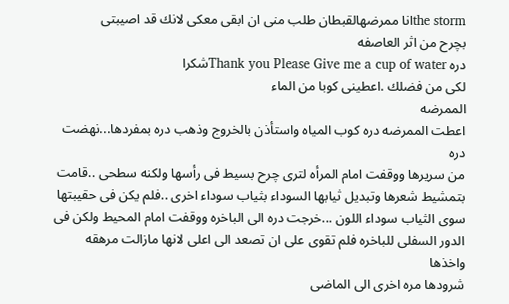the stormانا ممرضهالقبطان طلب منى ان ابقى معكى لانك قد اصيبتى
بچرح من اثر العاصفه
دره Thank you Please Give me a cup of waterشكرا
لكى من فضلك .اعطينى كوبا من الماء
الممرضه
اعطت الممرضه دره كوب المياه واستأذن بالخروج وذهب دره بمفردها...نهضت دره
من سريرها ووقفت امام المرأه لترى چرح بسيط فى رأسها ولكنه سطحى ..قامت
بتمشيط شعرها وتبديل ثيابها السوداء بثياب سوداء اخرى ..فلم يكن فى حقيبتها
سوى الثياب سوداء اللون ...خرجت دره الى الباخره ووقفت امام المحيط ولكن فى
الدور السفلى للباخره فلم تقوى على ان تصعد الى اعلى لانها مازالت مرهقه واخذها
شرودها مره اخرى الى الماضى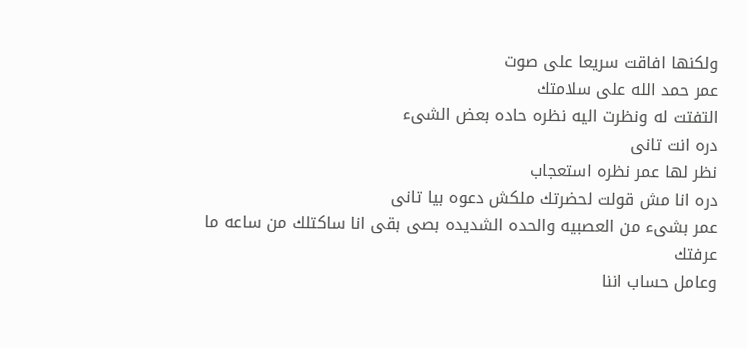ولكنها افاقت سريعا على صوت
عمر حمد الله على سلامتك
التفتت له ونظرت اليه نظره حاده بعض الشىء
دره انت تانى
نظر لها عمر نظره استعجاب
دره انا مش قولت لحضرتك ملكش دعوه بيا تانى
عمر بشىء من العصبيه والحده الشديده بصى بقى انا ساكتلك من ساعه ما عرفتك
وعامل حساب اننا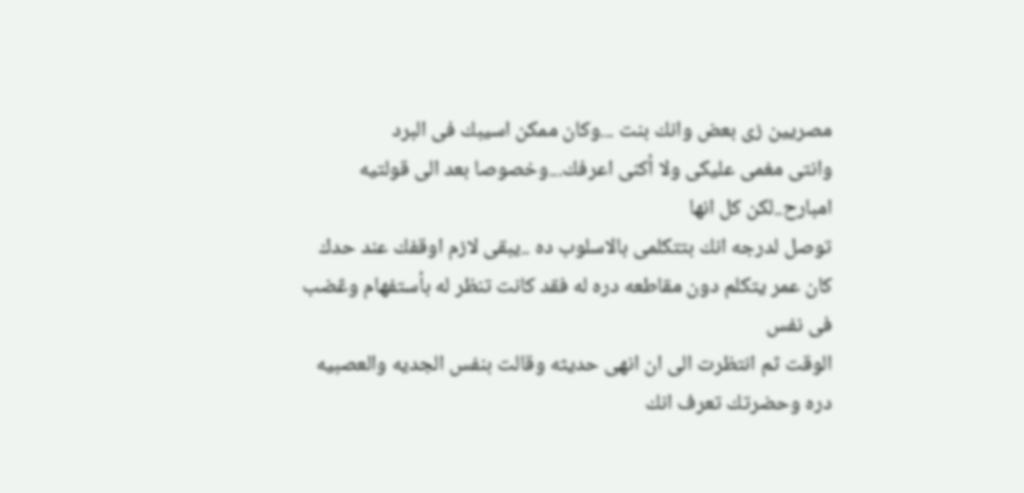مصريين زى بعض وانك بنت ...وكان ممكن اسيبك فى البرد
وانتى مغمى عليكى ولا أكنى اعرفك...وخصوصا بعد الى قولتيه امبارح..لكن كل انها
توصل لدرجه انك بتتكلمى بالاسلوب ده ..يبقى لازم اوقفك عند حدك
كان عمر يتكلم دون مقاطعه دره له فقد كانت تنظر له بأستفهام وڠضب فى نفس
الوقت ثم انتظرت الى ان انهى حديثه وقالت بنفس الجديه والعصبيه
دره وحضرتك تعرف انك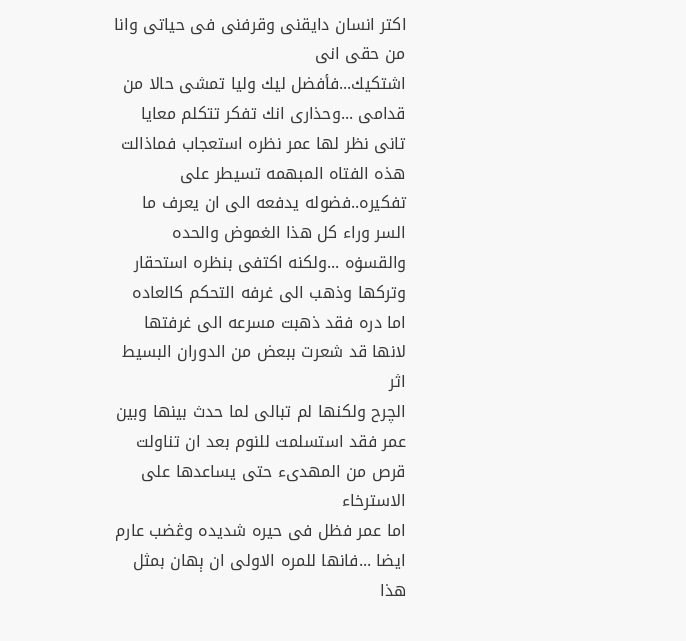اكتر انسان دايقنى وقرفنى فى حياتى وانا من حقى انى
اشتكيك...فأفضل ليك وليا تمشى حالا من قدامى ...وحذارى انك تفكر تتكلم معايا
تانى نظر لها عمر نظره استعجاب فماذالت هذه الفتاه المبهمه تسيطر على
تفكيره..فضوله يدفعه الى ان يعرف ما السر وراء كل هذا الغموض والحده
والقسۏه ...ولكنه اكتفى بنظره استحقار وتركها وذهب الى غرفه التحكم كالعاده
اما دره فقد ذهبت مسرعه الى غرفتها لانها قد شعرت ببعض من الدوران البسيط اثر
الچرح ولكنها لم تبالى لما حدث بينها وبين عمر فقد استسلمت للنوم بعد ان تناولت
قرص من المهدىء حتى يساعدها على الاسترخاء
اما عمر فظل فى حيره شديده وڠضب عارم ايضا ...فانها للمره الاولى ان ېهان بمثل
هذا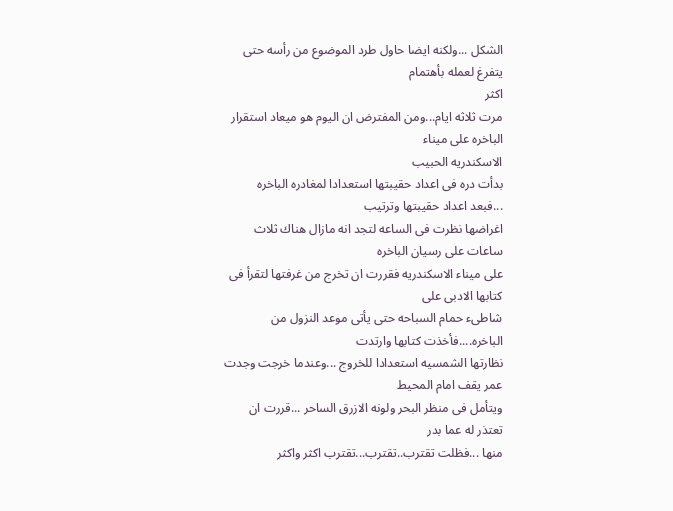الشكل ...ولكنه ايضا حاول طرد الموضوع من رأسه حتى يتفرغ لعمله بأهتمام
اكثر
مرت ثلاثه ايام...ومن المفترض ان اليوم هو ميعاد استقرار الباخره على ميناء
الاسكندريه الحبيب
بدأت دره فى اعداد حقيبتها استعدادا لمغادره الباخره ...فبعد اعداد حقيبتها وترتيب
اغراضها نظرت فى الساعه لتجد انه مازال هناك ثلاث ساعات على رسيان الباخره
على ميناء الاسكندريه فقررت ان تخرج من غرفتها لتقرأ فى كتابها الادبى على
شاطىء حمام السباحه حتى يأتى موعد النزول من الباخره....فأخذت كتابها وارتدت
نظارتها الشمسيه استعدادا للخروج ...وعندما خرجت وجدت عمر يقف امام المحيط
ويتأمل فى منظر البحر ولونه الازرق الساحر ...قررت ان تعتذر له عما بدر
منها ...فظلت تقترب..تقترب...تقترب اكثر واكثر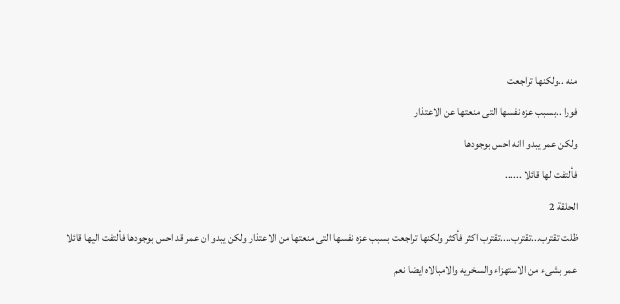منه ..ولكنها تراجعت
فورا ..بسبب عزه نفسها التى منعتها عن الاعتذار
ولكن عمر يبدو اانه احس بوجودها
فألتفت لها قائلا ......
الحلقة 2
ظلت تقترب...تقترب....تقترب اكثر فأكثر ولكنها تراجعت بسبب عزه نفسها التى منعتها من الاعتذار ولكن يبدو ان عمر قد احس بوجودها فألتفت اليها قائلا
عمر بشىء من الاستهزاء والسخريه والامبالاه ايضا نعم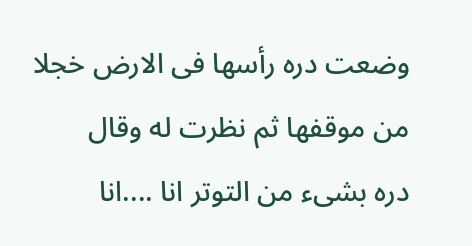وضعت دره رأسها فى الارض خجلا من موقفها ثم نظرت له وقال
دره بشىء من التوتر انا ....انا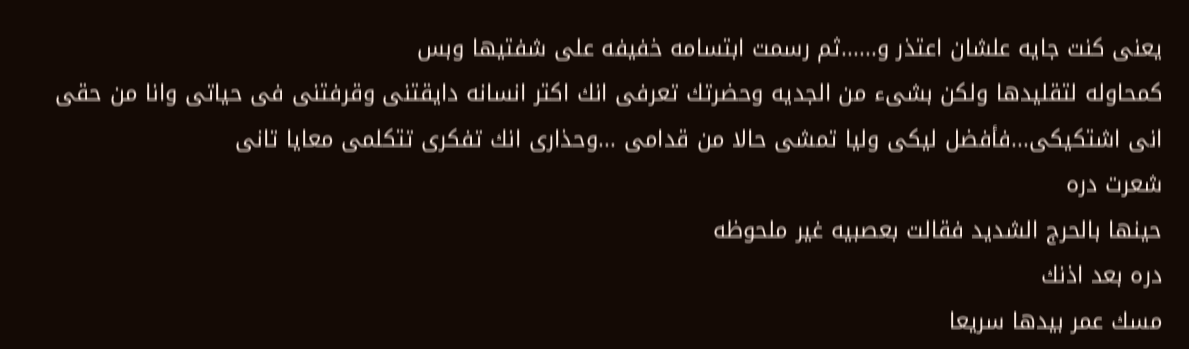يعنى كنت جايه علشان اعتذر و......ثم رسمت ابتسامه خفيفه على شفتيها وبس
كمحاوله لتقليدها ولكن بشىء من الجديه وحضرتك تعرفى انك اكتر انسانه دايقتنى وقرفتنى فى حياتى وانا من حقى انى اشتكيكى...فأفضل ليكى وليا تمشى حالا من قدامى ...وحذارى انك تفكرى تتكلمى معايا تانى
شعرت دره
حينها بالحرج الشديد فقالت بعصبيه غير ملحوظه
دره بعد اذنك
مسك عمر بيدها سريعا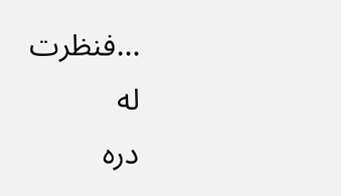...فنظرت
له
دره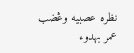نظره عصبيه وڠضب
عمر بهدوء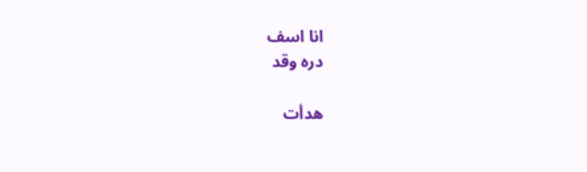انا اسف
دره وقد

هدأت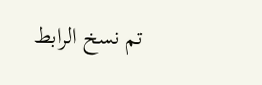تم نسخ الرابط